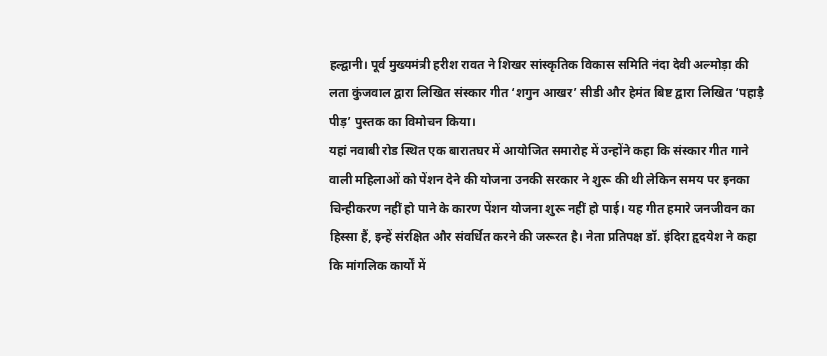हल्द्वानी। पूर्व मुख्यमंत्री हरीश रावत ने शिखर सांस्कृतिक विकास समिति नंदा देवी अल्मोड़ा की लता कुंजवाल द्वारा लिखित संस्कार गीत ‘शगुन आखर’ सीडी और हेमंत बिष्ट द्वारा लिखित ‘पहाड़ै पीड़’ पुस्तक का विमोचन किया।
यहां नवाबी रोड स्थित एक बारातघर में आयोजित समारोह में उन्होंने कहा कि संस्कार गीत गाने वाली महिलाओं को पेंशन देने की योजना उनकी सरकार ने शुरू की थी लेकिन समय पर इनका चिन्हीकरण नहीं हो पाने के कारण पेंशन योजना शुरू नहीं हो पाई। यह गीत हमारे जनजीवन का हिस्सा हैं, इन्हें संरक्षित और संवर्धित करने की जरूरत है। नेता प्रतिपक्ष डॉ. इंदिरा हृदयेश ने कहा कि मांगलिक कार्यों में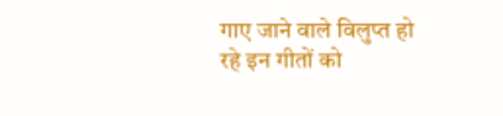गाए जाने वाले विलुप्त हो रहे इन गीतों को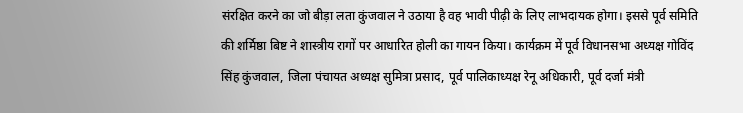संरक्षित करने का जो बीड़ा लता कुंजवाल ने उठाया है वह भावी पीढ़ी के लिए लाभदायक होगा। इससे पूर्व समिति की शर्मिष्ठा बिष्ट ने शास्त्रीय रागों पर आधारित होली का गायन किया। कार्यक्रम में पूर्व विधानसभा अध्यक्ष गोविंद सिंह कुंजवाल, जिला पंचायत अध्यक्ष सुमित्रा प्रसाद, पूर्व पालिकाध्यक्ष रेनू अधिकारी, पूर्व दर्जा मंत्री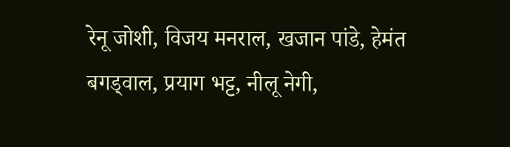रेनू जोशी, विजय मनराल, खजान पांडे, हेमंत बगड्वाल, प्रयाग भट्ट, नीलू नेगी,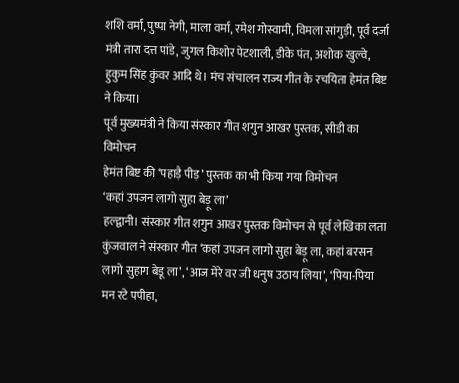शशि वर्मा, पुष्पा नेगी, माला वर्मा, रमेश गोस्वामी, विमला सांगुड़ी, पूर्व दर्जा मंत्री तारा दत्त पांडे, जुगल किशोर पेटशाली, डीके पंत, अशोक खुल्वे, हुकुम सिंह कुंवर आदि थे। मंच संचालन राज्य गीत के रचयिता हेमंत बिष्ट ने किया।
पूर्व मुख्यमंत्री ने किया संस्कार गीत शगुन आखर पुस्तक, सीडी का विमोचन
हेमंत बिष्ट की ‘पहाड़ै पीड़’ पुस्तक का भी किया गया विमोचन
‘कहां उपजन लागो सुहा बेड़ू ला’
हल्द्वानी। संस्कार गीत शगुन आखर पुस्तक विमोचन से पूर्व लेखिका लता कुंजवाल ने संस्कार गीत ‘कहां उपजन लागो सुहा बेड़ू ला, कहां बरसन लागो सुहाग बेडू ला’, ‘आज मेरे वर जी धनुष उठाय लिया’, ‘पिया-पिया मन रटे पपीहा,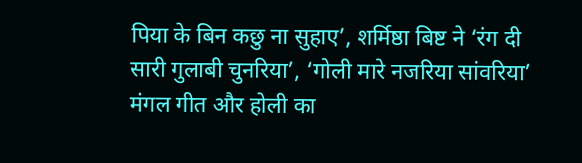पिया के बिन कछु ना सुहाए’, शर्मिष्ठा बिष्ट ने ‘रंग दी सारी गुलाबी चुनरिया’, ‘गोली मारे नजरिया सांवरिया’ मंगल गीत और होली का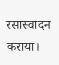रसास्वादन कराया।